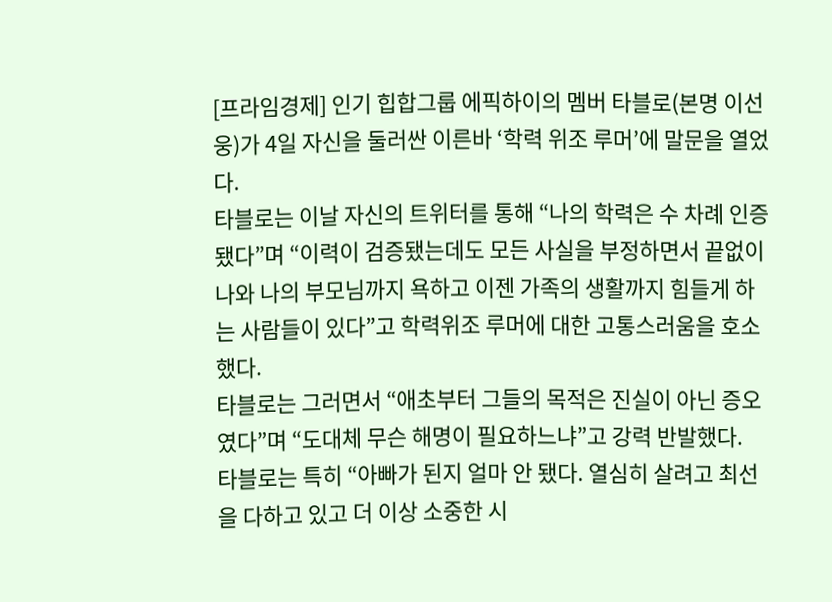[프라임경제] 인기 힙합그룹 에픽하이의 멤버 타블로(본명 이선웅)가 4일 자신을 둘러싼 이른바 ‘학력 위조 루머’에 말문을 열었다.
타블로는 이날 자신의 트위터를 통해 “나의 학력은 수 차례 인증됐다”며 “이력이 검증됐는데도 모든 사실을 부정하면서 끝없이 나와 나의 부모님까지 욕하고 이젠 가족의 생활까지 힘들게 하는 사람들이 있다”고 학력위조 루머에 대한 고통스러움을 호소했다.
타블로는 그러면서 “애초부터 그들의 목적은 진실이 아닌 증오였다”며 “도대체 무슨 해명이 필요하느냐”고 강력 반발했다.
타블로는 특히 “아빠가 된지 얼마 안 됐다. 열심히 살려고 최선을 다하고 있고 더 이상 소중한 시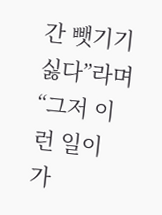간 뺏기기 싫다”라며 “그저 이런 일이 가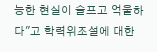능한 현실이 슬프고 억울하다"고 학력위조설에 대한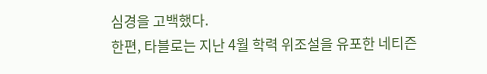심경을 고백했다.
한편, 타블로는 지난 4월 학력 위조설을 유포한 네티즌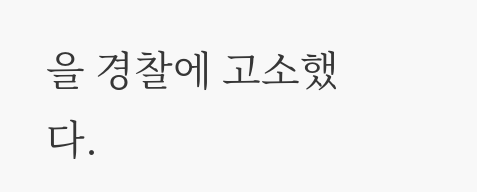을 경찰에 고소했다.